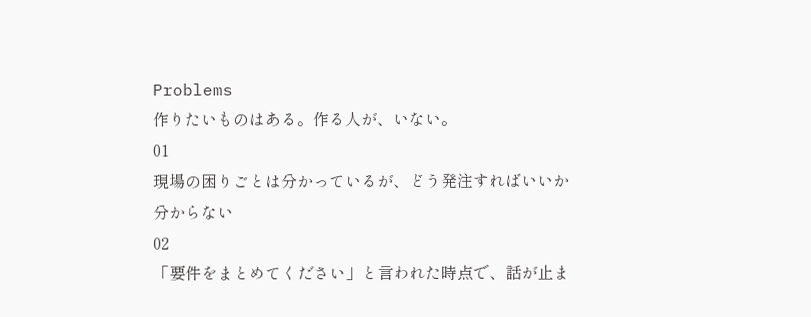Problems
作りたいものはある。作る人が、いない。
01
現場の困りごとは分かっているが、どう発注すればいいか分からない
02
「要件をまとめてください」と言われた時点で、話が止ま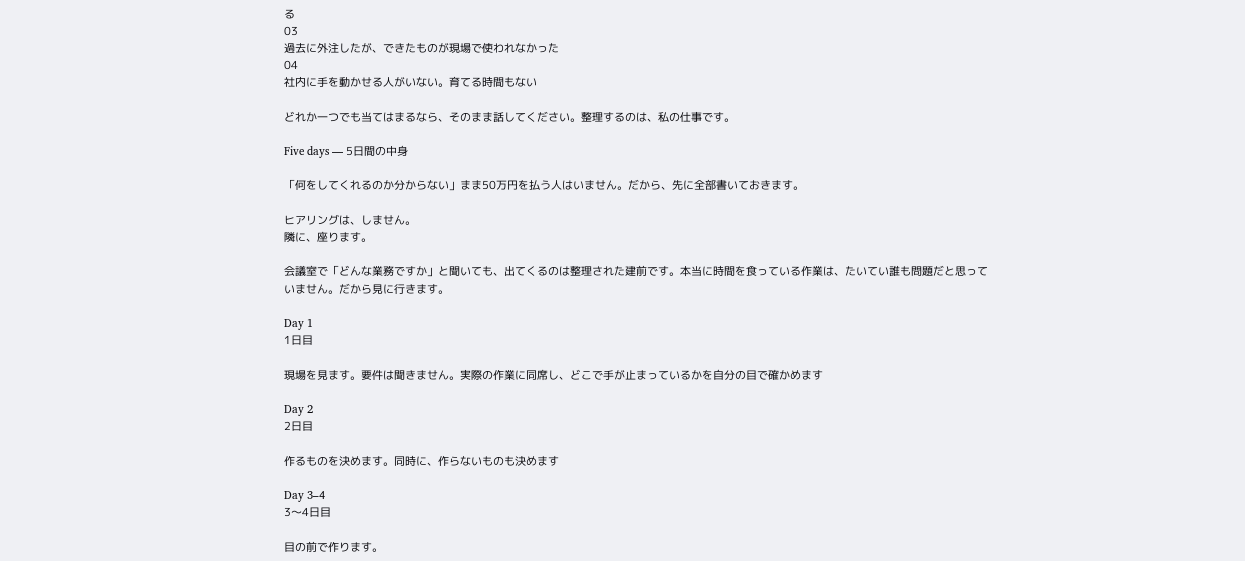る
03
過去に外注したが、できたものが現場で使われなかった
04
社内に手を動かせる人がいない。育てる時間もない

どれか一つでも当てはまるなら、そのまま話してください。整理するのは、私の仕事です。

Five days — 5日間の中身

「何をしてくれるのか分からない」まま50万円を払う人はいません。だから、先に全部書いておきます。

ヒアリングは、しません。
隣に、座ります。

会議室で「どんな業務ですか」と聞いても、出てくるのは整理された建前です。本当に時間を食っている作業は、たいてい誰も問題だと思っていません。だから見に行きます。

Day 1
1日目

現場を見ます。要件は聞きません。実際の作業に同席し、どこで手が止まっているかを自分の目で確かめます

Day 2
2日目

作るものを決めます。同時に、作らないものも決めます

Day 3–4
3〜4日目

目の前で作ります。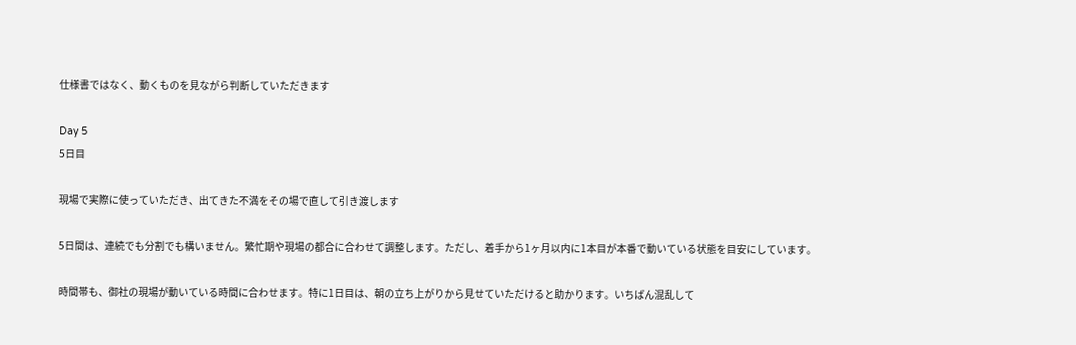仕様書ではなく、動くものを見ながら判断していただきます

Day 5
5日目

現場で実際に使っていただき、出てきた不満をその場で直して引き渡します

5日間は、連続でも分割でも構いません。繁忙期や現場の都合に合わせて調整します。ただし、着手から1ヶ月以内に1本目が本番で動いている状態を目安にしています。

時間帯も、御社の現場が動いている時間に合わせます。特に1日目は、朝の立ち上がりから見せていただけると助かります。いちばん混乱して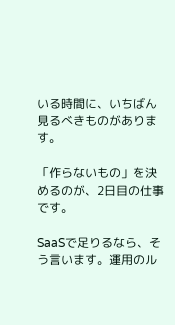いる時間に、いちばん見るべきものがあります。

「作らないもの」を決めるのが、2日目の仕事です。

SaaSで足りるなら、そう言います。運用のル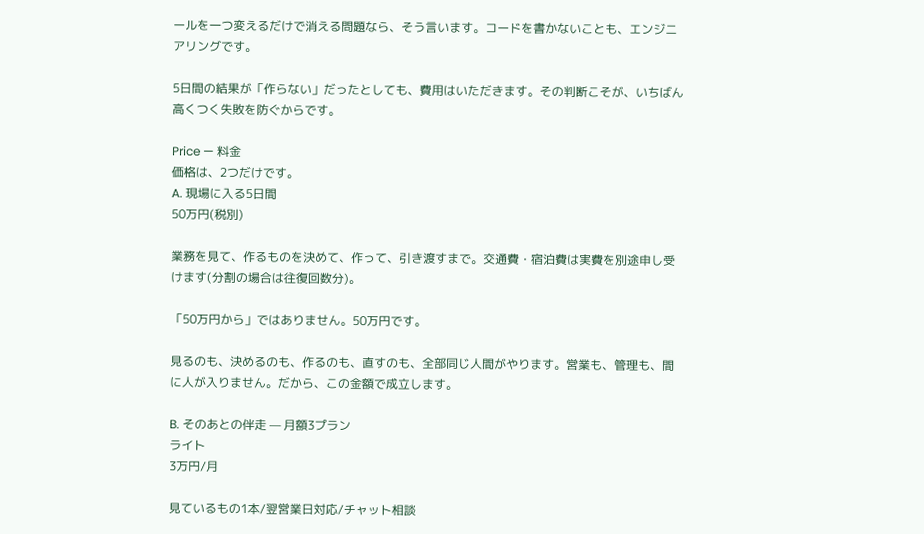ールを一つ変えるだけで消える問題なら、そう言います。コードを書かないことも、エンジニアリングです。

5日間の結果が「作らない」だったとしても、費用はいただきます。その判断こそが、いちばん高くつく失敗を防ぐからです。

Price — 料金
価格は、2つだけです。
A. 現場に入る5日間
50万円(税別)

業務を見て、作るものを決めて、作って、引き渡すまで。交通費・宿泊費は実費を別途申し受けます(分割の場合は往復回数分)。

「50万円から」ではありません。50万円です。

見るのも、決めるのも、作るのも、直すのも、全部同じ人間がやります。営業も、管理も、間に人が入りません。だから、この金額で成立します。

B. そのあとの伴走 — 月額3プラン
ライト
3万円/月

見ているもの1本/翌営業日対応/チャット相談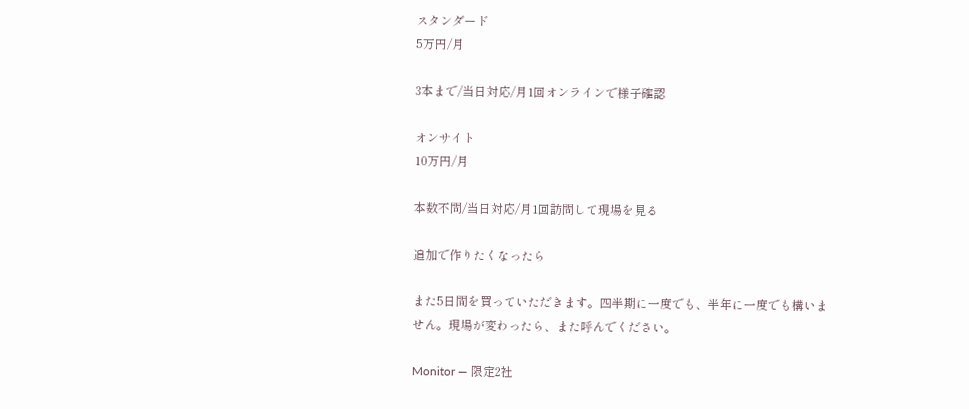スタンダード
5万円/月

3本まで/当日対応/月1回オンラインで様子確認

オンサイト
10万円/月

本数不問/当日対応/月1回訪問して現場を見る

追加で作りたくなったら

また5日間を買っていただきます。四半期に一度でも、半年に一度でも構いません。現場が変わったら、また呼んでください。

Monitor — 限定2社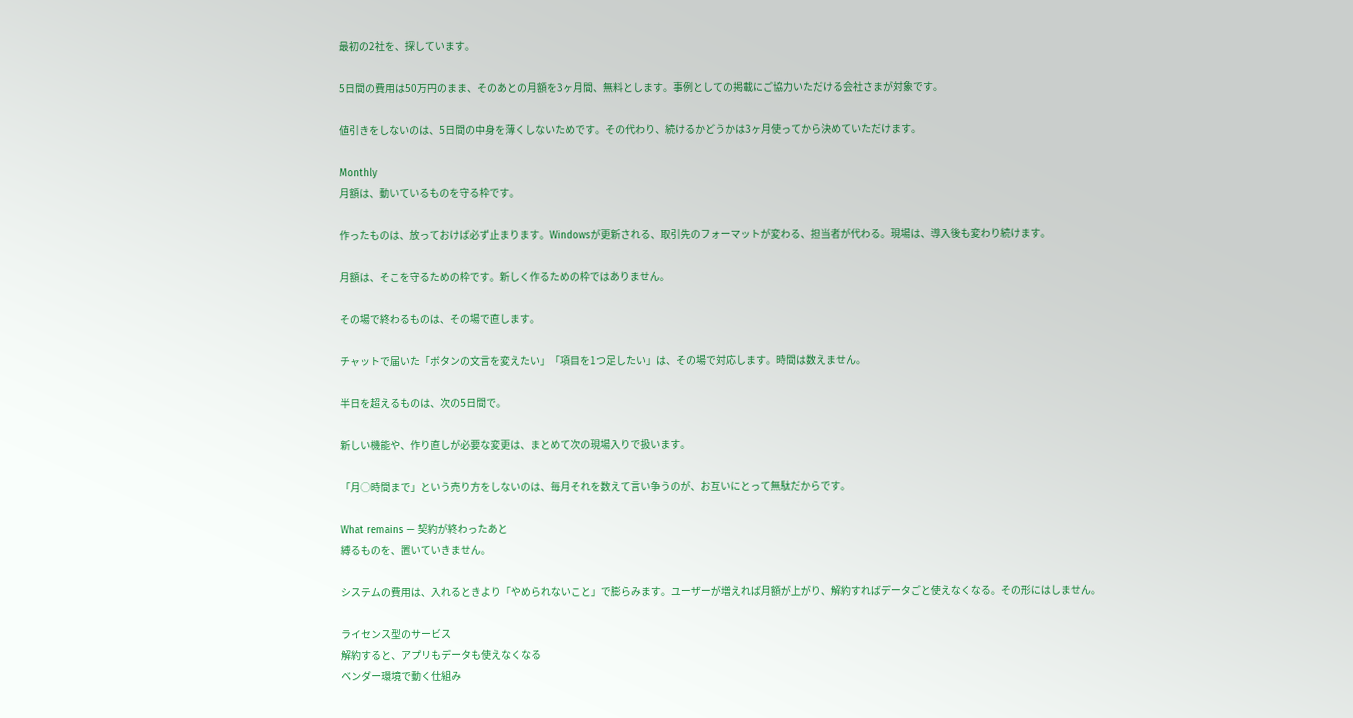最初の2社を、探しています。

5日間の費用は50万円のまま、そのあとの月額を3ヶ月間、無料とします。事例としての掲載にご協力いただける会社さまが対象です。

値引きをしないのは、5日間の中身を薄くしないためです。その代わり、続けるかどうかは3ヶ月使ってから決めていただけます。

Monthly
月額は、動いているものを守る枠です。

作ったものは、放っておけば必ず止まります。Windowsが更新される、取引先のフォーマットが変わる、担当者が代わる。現場は、導入後も変わり続けます。

月額は、そこを守るための枠です。新しく作るための枠ではありません。

その場で終わるものは、その場で直します。

チャットで届いた「ボタンの文言を変えたい」「項目を1つ足したい」は、その場で対応します。時間は数えません。

半日を超えるものは、次の5日間で。

新しい機能や、作り直しが必要な変更は、まとめて次の現場入りで扱います。

「月◯時間まで」という売り方をしないのは、毎月それを数えて言い争うのが、お互いにとって無駄だからです。

What remains — 契約が終わったあと
縛るものを、置いていきません。

システムの費用は、入れるときより「やめられないこと」で膨らみます。ユーザーが増えれば月額が上がり、解約すればデータごと使えなくなる。その形にはしません。

ライセンス型のサービス
解約すると、アプリもデータも使えなくなる
ベンダー環境で動く仕組み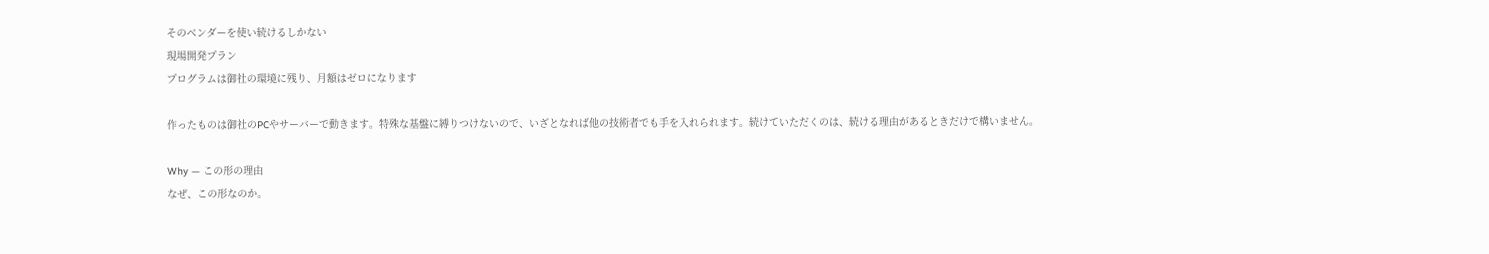そのベンダーを使い続けるしかない
現場開発プラン
プログラムは御社の環境に残り、月額はゼロになります

作ったものは御社のPCやサーバーで動きます。特殊な基盤に縛りつけないので、いざとなれば他の技術者でも手を入れられます。続けていただくのは、続ける理由があるときだけで構いません。

Why — この形の理由
なぜ、この形なのか。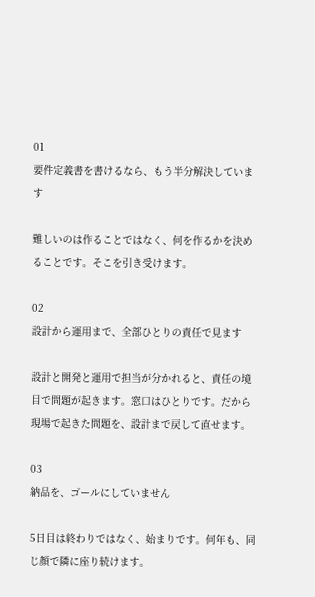01
要件定義書を書けるなら、もう半分解決しています

難しいのは作ることではなく、何を作るかを決めることです。そこを引き受けます。

02
設計から運用まで、全部ひとりの責任で見ます

設計と開発と運用で担当が分かれると、責任の境目で問題が起きます。窓口はひとりです。だから現場で起きた問題を、設計まで戻して直せます。

03
納品を、ゴールにしていません

5日目は終わりではなく、始まりです。何年も、同じ顔で隣に座り続けます。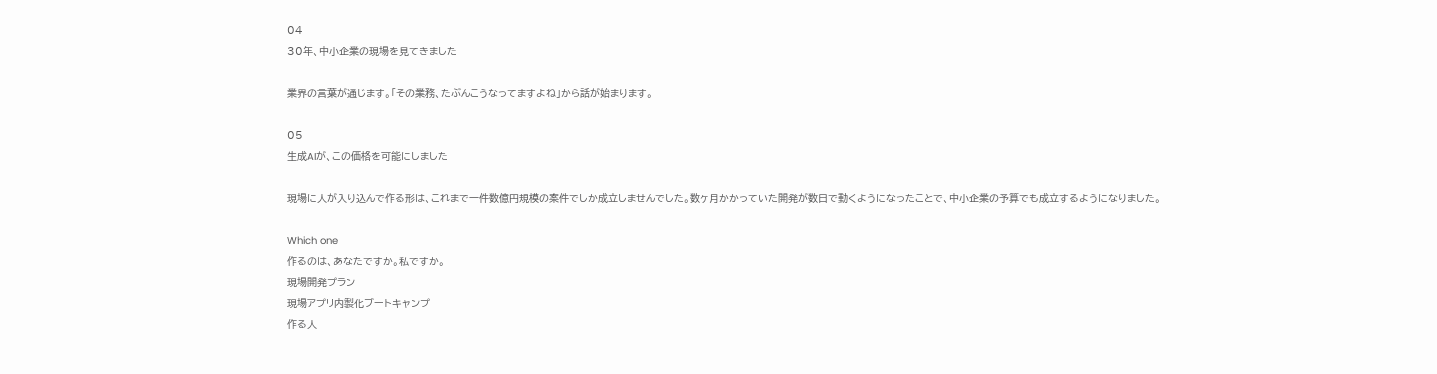04
30年、中小企業の現場を見てきました

業界の言葉が通じます。「その業務、たぶんこうなってますよね」から話が始まります。

05
生成AIが、この価格を可能にしました

現場に人が入り込んで作る形は、これまで一件数億円規模の案件でしか成立しませんでした。数ヶ月かかっていた開発が数日で動くようになったことで、中小企業の予算でも成立するようになりました。

Which one
作るのは、あなたですか。私ですか。
現場開発プラン
現場アプリ内製化ブートキャンプ
作る人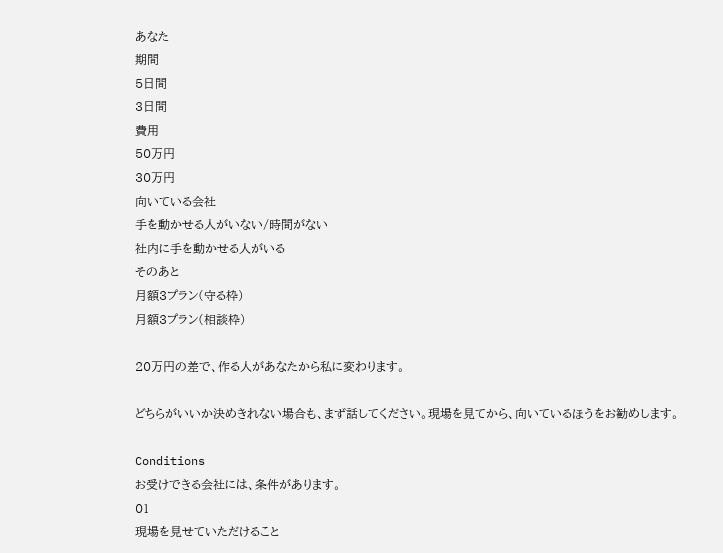あなた
期間
5日間
3日間
費用
50万円
30万円
向いている会社
手を動かせる人がいない/時間がない
社内に手を動かせる人がいる
そのあと
月額3プラン(守る枠)
月額3プラン(相談枠)

20万円の差で、作る人があなたから私に変わります。

どちらがいいか決めきれない場合も、まず話してください。現場を見てから、向いているほうをお勧めします。

Conditions
お受けできる会社には、条件があります。
01
現場を見せていただけること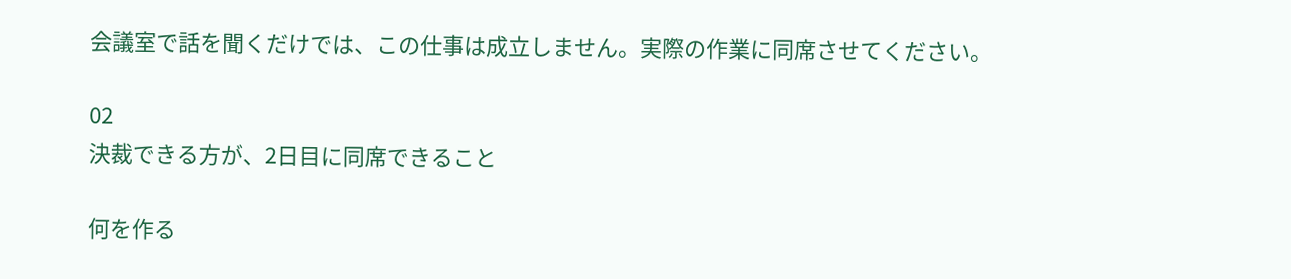会議室で話を聞くだけでは、この仕事は成立しません。実際の作業に同席させてください。

02
決裁できる方が、2日目に同席できること

何を作る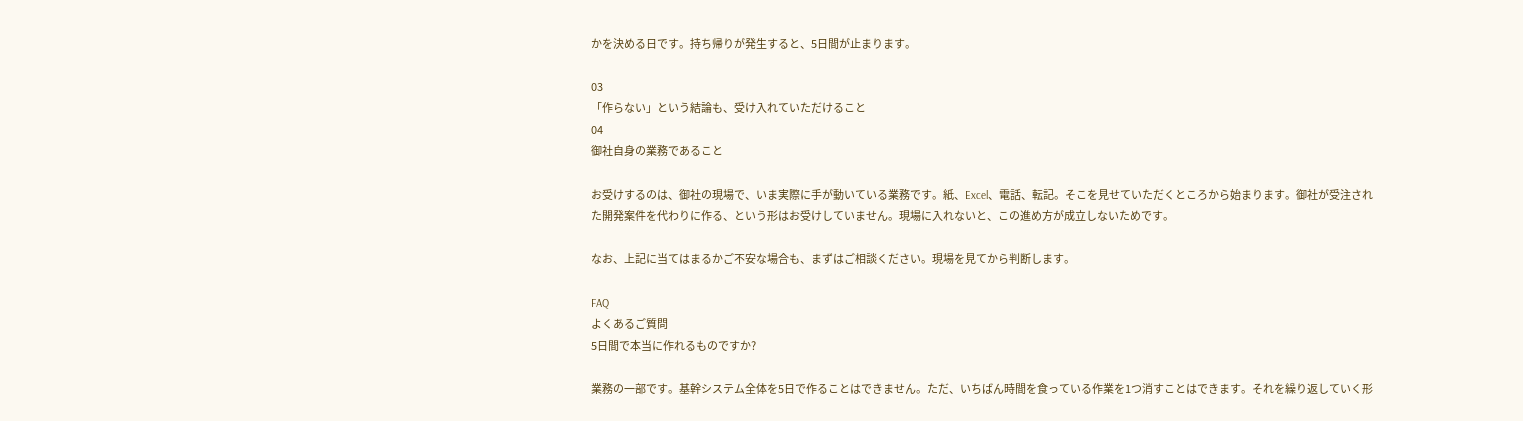かを決める日です。持ち帰りが発生すると、5日間が止まります。

03
「作らない」という結論も、受け入れていただけること
04
御社自身の業務であること

お受けするのは、御社の現場で、いま実際に手が動いている業務です。紙、Excel、電話、転記。そこを見せていただくところから始まります。御社が受注された開発案件を代わりに作る、という形はお受けしていません。現場に入れないと、この進め方が成立しないためです。

なお、上記に当てはまるかご不安な場合も、まずはご相談ください。現場を見てから判断します。

FAQ
よくあるご質問
5日間で本当に作れるものですか?

業務の一部です。基幹システム全体を5日で作ることはできません。ただ、いちばん時間を食っている作業を1つ消すことはできます。それを繰り返していく形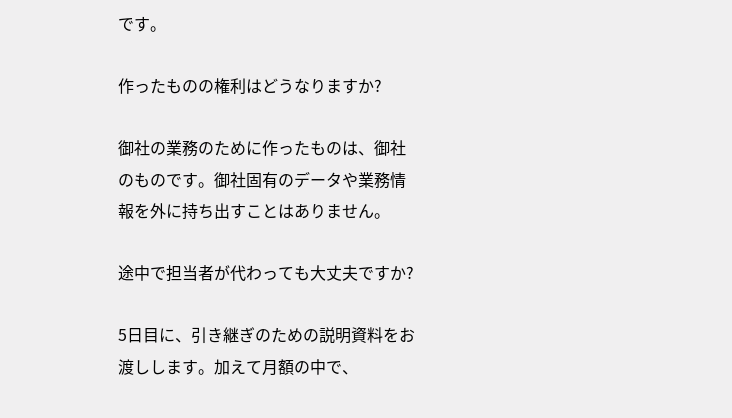です。

作ったものの権利はどうなりますか?

御社の業務のために作ったものは、御社のものです。御社固有のデータや業務情報を外に持ち出すことはありません。

途中で担当者が代わっても大丈夫ですか?

5日目に、引き継ぎのための説明資料をお渡しします。加えて月額の中で、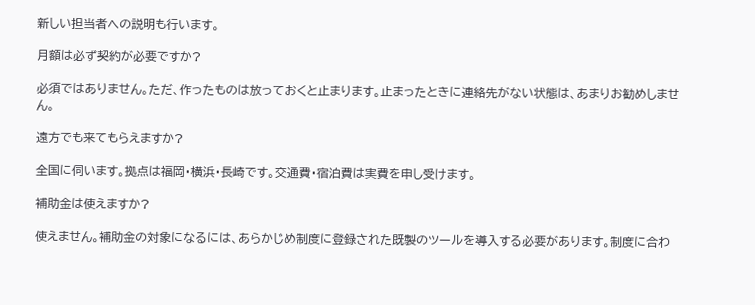新しい担当者への説明も行います。

月額は必ず契約が必要ですか?

必須ではありません。ただ、作ったものは放っておくと止まります。止まったときに連絡先がない状態は、あまりお勧めしません。

遠方でも来てもらえますか?

全国に伺います。拠点は福岡・横浜・長崎です。交通費・宿泊費は実費を申し受けます。

補助金は使えますか?

使えません。補助金の対象になるには、あらかじめ制度に登録された既製のツールを導入する必要があります。制度に合わ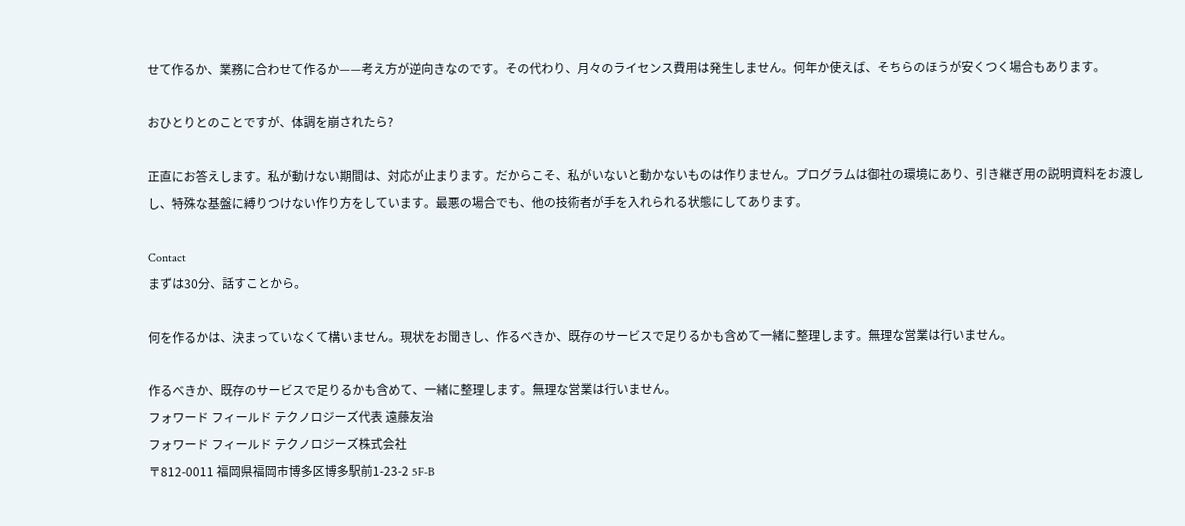せて作るか、業務に合わせて作るか——考え方が逆向きなのです。その代わり、月々のライセンス費用は発生しません。何年か使えば、そちらのほうが安くつく場合もあります。

おひとりとのことですが、体調を崩されたら?

正直にお答えします。私が動けない期間は、対応が止まります。だからこそ、私がいないと動かないものは作りません。プログラムは御社の環境にあり、引き継ぎ用の説明資料をお渡しし、特殊な基盤に縛りつけない作り方をしています。最悪の場合でも、他の技術者が手を入れられる状態にしてあります。

Contact
まずは30分、話すことから。

何を作るかは、決まっていなくて構いません。現状をお聞きし、作るべきか、既存のサービスで足りるかも含めて一緒に整理します。無理な営業は行いません。

作るべきか、既存のサービスで足りるかも含めて、一緒に整理します。無理な営業は行いません。
フォワード フィールド テクノロジーズ代表 遠藤友治
フォワード フィールド テクノロジーズ株式会社
〒812-0011 福岡県福岡市博多区博多駅前1-23-2 5F-B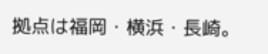拠点は福岡・横浜・長崎。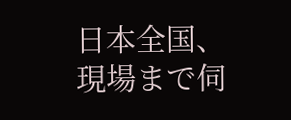日本全国、現場まで伺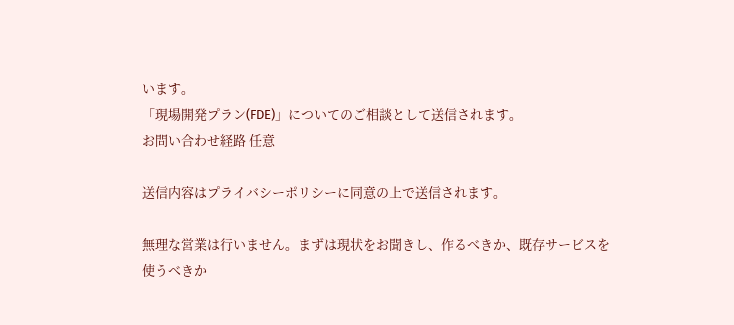います。
「現場開発プラン(FDE)」についてのご相談として送信されます。
お問い合わせ経路 任意

送信内容はプライバシーポリシーに同意の上で送信されます。

無理な営業は行いません。まずは現状をお聞きし、作るべきか、既存サービスを使うべきか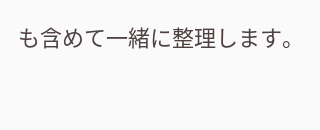も含めて一緒に整理します。